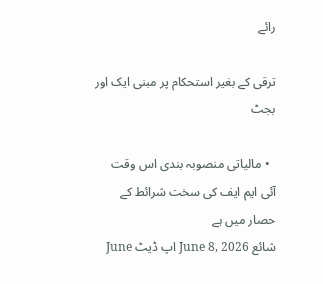رائے

ترقی کے بغیر استحکام پر مبنی ایک اور بجٹ

  • مالیاتی منصوبہ بندی اس وقت آئی ایم ایف کی سخت شرائط کے حصار میں ہے
شائع June 8, 2026 اپ ڈیٹ June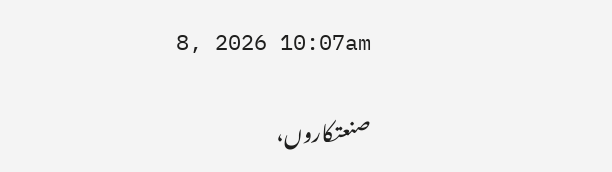8, 2026 10:07am

صنعتکاروں،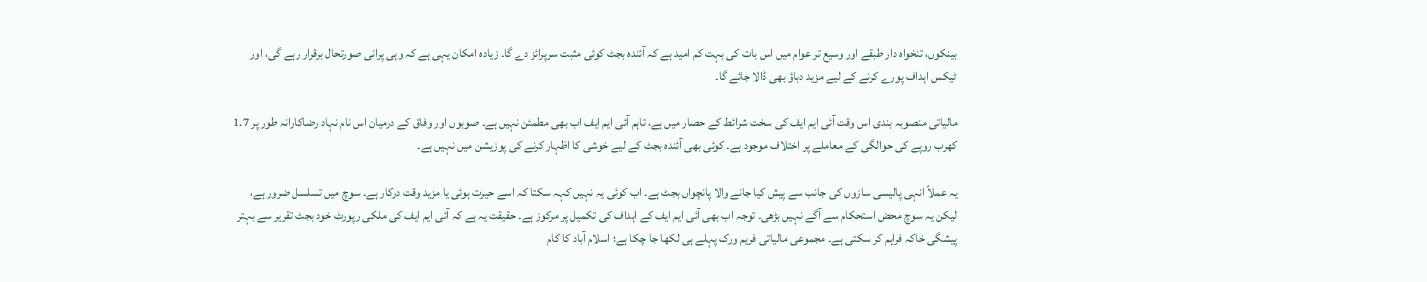بینکوں، تنخواہ دار طبقے اور وسیع تر عوام میں اس بات کی بہت کم امید ہے کہ آئندہ بجٹ کوئی مثبت سرپرائز دے گا۔ زیادہ امکان یہی ہے کہ وہی پرانی صورتحال برقرار رہے گی، اور ٹیکس اہداف پورے کرنے کے لیے مزید دباؤ بھی ڈالا جائے گا۔

مالیاتی منصوبہ بندی اس وقت آئی ایم ایف کی سخت شرائط کے حصار میں ہے، تاہم آئی ایم ایف اب بھی مطمئن نہیں ہے۔ صوبوں اور وفاق کے درمیان اس نام نہاد رضاکارانہ طور پر 1.7 کھرب روپے کی حوالگی کے معاملے پر اختلاف موجود ہے۔ کوئی بھی آئندہ بجٹ کے لیے خوشی کا اظہار کرنے کی پوزیشن میں نہیں ہے۔

یہ عملاً انہی پالیسی سازوں کی جانب سے پیش کیا جانے والا پانچواں بجٹ ہے۔ اب کوئی یہ نہیں کہہ سکتا کہ اسے حیرت ہوئی یا مزید وقت درکار ہے۔ سوچ میں تسلسل ضرور ہے، لیکن یہ سوچ محض استحکام سے آگے نہیں بڑھی۔ توجہ اب بھی آئی ایم ایف کے اہداف کی تکمیل پر مرکوز ہے۔ حقیقت یہ ہے کہ آئی ایم ایف کی ملکی رپورٹ خود بجٹ تقریر سے بہتر پیشگی خاکہ فراہم کر سکتی ہے۔ مجموعی مالیاتی فریم ورک پہلے ہی لکھا جا چکا ہے؛ اسلام آباد کا کام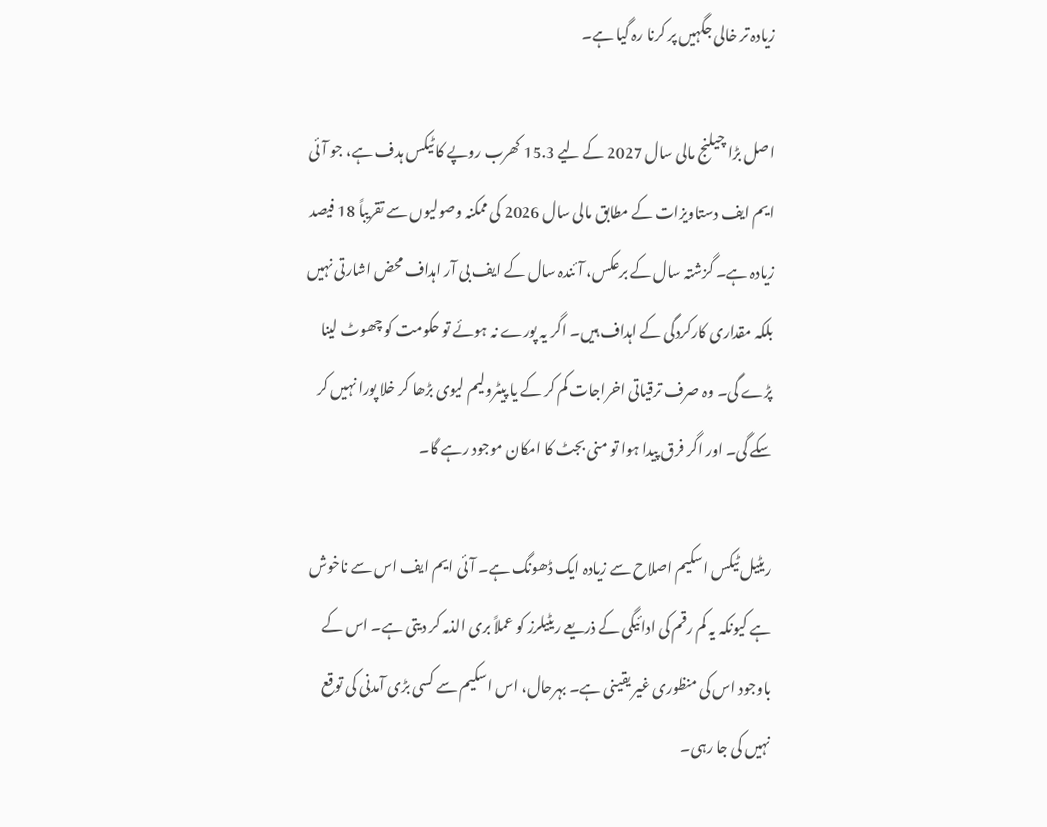زیادہ تر خالی جگہیں پر کرنا رہ گیا ہے۔

اصل بڑا چیلنج مالی سال 2027 کے لیے 15.3 کھرب روپے کا ٹیکس ہدف ہے، جو آئی ایم ایف دستاویزات کے مطابق مالی سال 2026 کی ممکنہ وصولیوں سے تقریباً 18 فیصد زیادہ ہے۔ گزشتہ سال کے برعکس، آئندہ سال کے ایف بی آر اہداف محض اشارتی نہیں بلکہ مقداری کارکردگی کے اہداف ہیں۔ اگر یہ پورے نہ ہوئے تو حکومت کو چھوٹ لینا پڑے گی۔ وہ صرف ترقیاتی اخراجات کم کر کے یا پیٹرولیم لیوی بڑھا کر خلا پورا نہیں کر سکے گی۔ اور اگر فرق پیدا ہوا تو منی بجٹ کا امکان موجود رہے گا۔

ریٹیل ٹیکس اسکیم اصلاح سے زیادہ ایک ڈھونگ ہے۔ آئی ایم ایف اس سے ناخوش ہے کیونکہ یہ کم رقم کی ادائیگی کے ذریعے ریٹیلرز کو عملاً بری الذمہ کر دیتی ہے۔ اس کے باوجود اس کی منظوری غیر یقینی ہے۔ بہرحال، اس اسکیم سے کسی بڑی آمدنی کی توقع نہیں کی جا رہی۔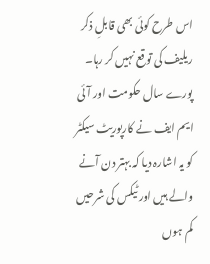اس طرح کوئی بھی قابلِ ذکر ریلیف کی توقع نہیں کر رہا۔ پورے سال حکومت اور آئی ایم ایف نے کارپوریٹ سیکٹر کو یہ اشارہ دیا کہ بہتر دن آنے والے ہیں اور ٹیکس کی شرحیں کم ہوں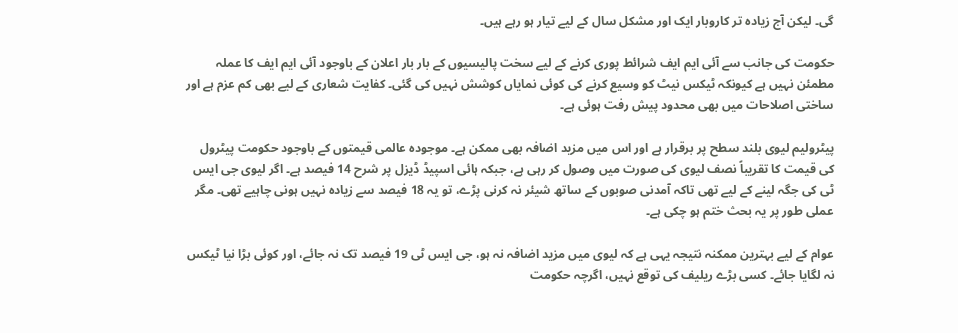گی۔ لیکن آج زیادہ تر کاروبار ایک اور مشکل سال کے لیے تیار ہو رہے ہیں۔

حکومت کی جانب سے آئی ایم ایف شرائط پوری کرنے کے لیے سخت پالیسیوں کے بار بار اعلان کے باوجود آئی ایم ایف کا عملہ مطمئن نہیں ہے کیونکہ ٹیکس نیٹ کو وسیع کرنے کی کوئی نمایاں کوشش نہیں کی گئی۔ کفایت شعاری کے لیے بھی کم عزم ہے اور ساختی اصلاحات میں بھی محدود پیش رفت ہوئی ہے۔

پیٹرولیم لیوی بلند سطح پر برقرار ہے اور اس میں مزید اضافہ بھی ممکن ہے۔ موجودہ عالمی قیمتوں کے باوجود حکومت پیٹرول کی قیمت کا تقریباً نصف لیوی کی صورت میں وصول کر رہی ہے، جبکہ ہائی اسپیڈ ڈیزل پر شرح 14 فیصد ہے۔ اگر لیوی جی ایس ٹی کی جگہ لینے کے لیے تھی تاکہ آمدنی صوبوں کے ساتھ شیئر نہ کرنی پڑے، تو یہ 18 فیصد سے زیادہ نہیں ہونی چاہیے تھی۔ مگر عملی طور پر یہ بحث ختم ہو چکی ہے۔

عوام کے لیے بہترین ممکنہ نتیجہ یہی ہے کہ لیوی میں مزید اضافہ نہ ہو، جی ایس ٹی 19 فیصد تک نہ جائے، اور کوئی بڑا نیا ٹیکس نہ لگایا جائے۔ کسی بڑے ریلیف کی توقع نہیں، اگرچہ حکومت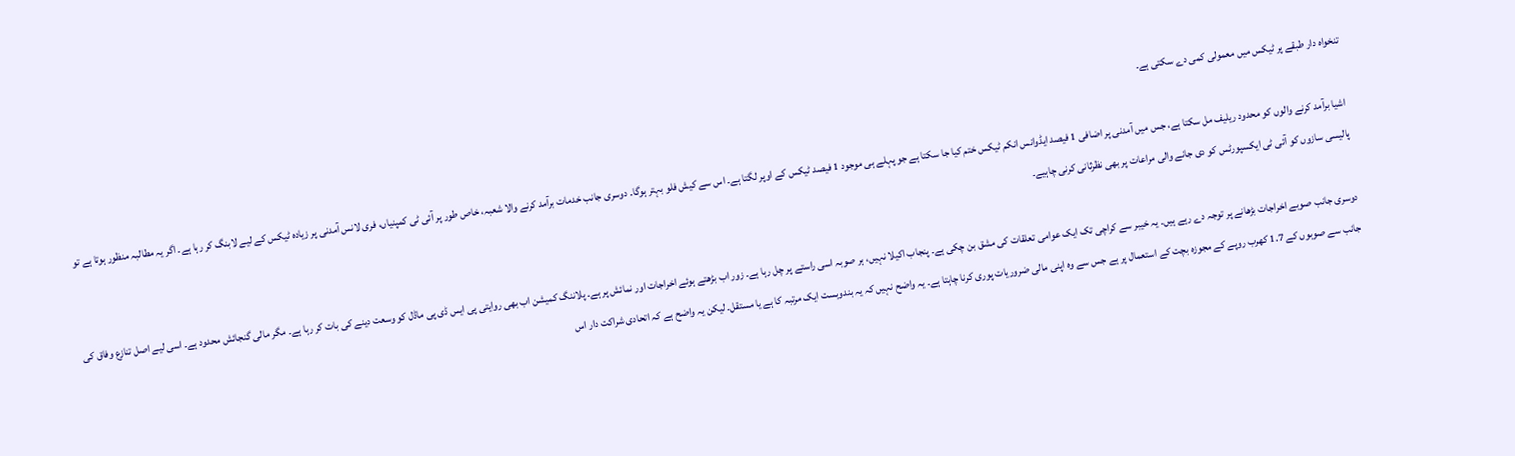تنخواہ دار طبقے پر ٹیکس میں معمولی کمی دے سکتی ہے۔

اشیا برآمد کرنے والوں کو محدود ریلیف مل سکتا ہے، جس میں آمدنی پر اضافی 1 فیصد ایڈوانس انکم ٹیکس ختم کیا جا سکتا ہے جو پہلے ہی موجود 1 فیصد ٹیکس کے اوپر لگتا ہے۔ اس سے کیش فلو بہتر ہوگا۔ دوسری جانب خدمات برآمد کرنے والا شعبہ، خاص طور پر آئی ٹی کمپنیاں، فری لانس آمدنی پر زیادہ ٹیکس کے لیے لابنگ کر رہا ہے۔ اگر یہ مطالبہ منظور ہوتا ہے تو پالیسی سازوں کو آئی ٹی ایکسپورٹس کو دی جانے والی مراعات پر بھی نظرثانی کرنی چاہیے۔

دوسری جانب صوبے اخراجات بڑھانے پر توجہ دے رہے ہیں۔ یہ خیبر سے کراچی تک ایک عوامی تعلقات کی مشق بن چکی ہے۔ پنجاب اکیلا نہیں، ہر صوبہ اسی راستے پر چل رہا ہے۔ زور اب بڑھتے ہوئے اخراجات اور نمائش پر ہے۔ پلاننگ کمیشن اب بھی روایتی پی ایس ڈی پی ماڈل کو وسعت دینے کی بات کر رہا ہے۔ مگر مالی گنجائش محدود ہے۔ اسی لیے اصل تنازع وفاق کی جانب سے صوبوں کے 1.7 کھرب روپے کے مجوزہ بچت کے استعمال پر ہے جس سے وہ اپنی مالی ضروریات پوری کرنا چاہتا ہے۔ یہ واضح نہیں کہ یہ بندوبست ایک مرتبہ کا ہے یا مستقل۔ لیکن یہ واضح ہے کہ اتحادی شراکت دار اس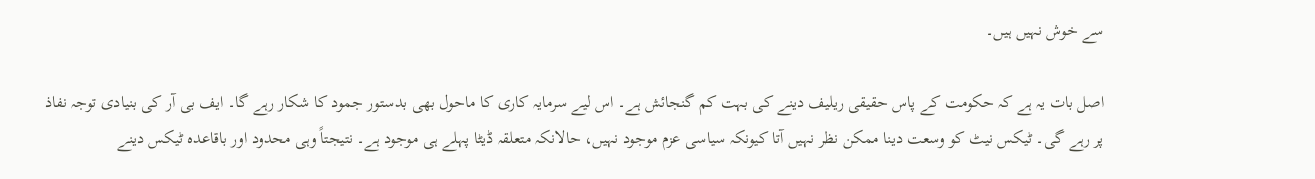سے خوش نہیں ہیں۔

اصل بات یہ ہے کہ حکومت کے پاس حقیقی ریلیف دینے کی بہت کم گنجائش ہے۔ اس لیے سرمایہ کاری کا ماحول بھی بدستور جمود کا شکار رہے گا۔ ایف بی آر کی بنیادی توجہ نفاذ پر رہے گی۔ ٹیکس نیٹ کو وسعت دینا ممکن نظر نہیں آتا کیونکہ سیاسی عزم موجود نہیں، حالانکہ متعلقہ ڈیٹا پہلے ہی موجود ہے۔ نتیجتاً وہی محدود اور باقاعدہ ٹیکس دینے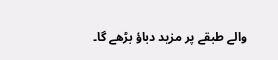والے طبقے پر مزید دباؤ بڑھے گا۔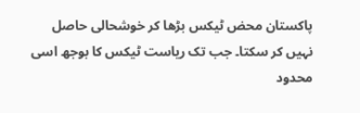پاکستان محض ٹیکس بڑھا کر خوشحالی حاصل نہیں کر سکتا۔ جب تک ریاست ٹیکس کا بوجھ اسی محدود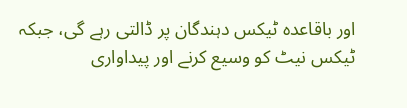اور باقاعدہ ٹیکس دہندگان پر ڈالتی رہے گی، جبکہ ٹیکس نیٹ کو وسیع کرنے اور پیداواری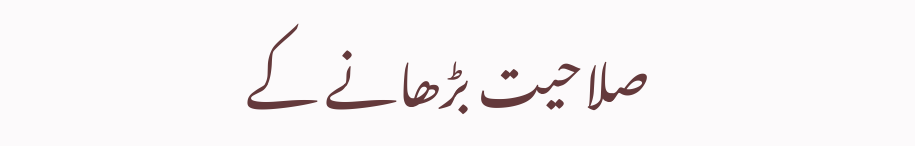صلاحیت بڑھانے کے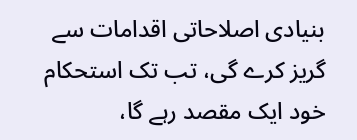بنیادی اصلاحاتی اقدامات سے گریز کرے گی، تب تک استحکام خود ایک مقصد رہے گا،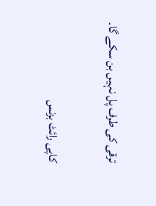ترقی کی طرف پل نہیں بن سکے گا۔

کاپی رائٹ بزنس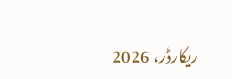ریکارڈر، 2026